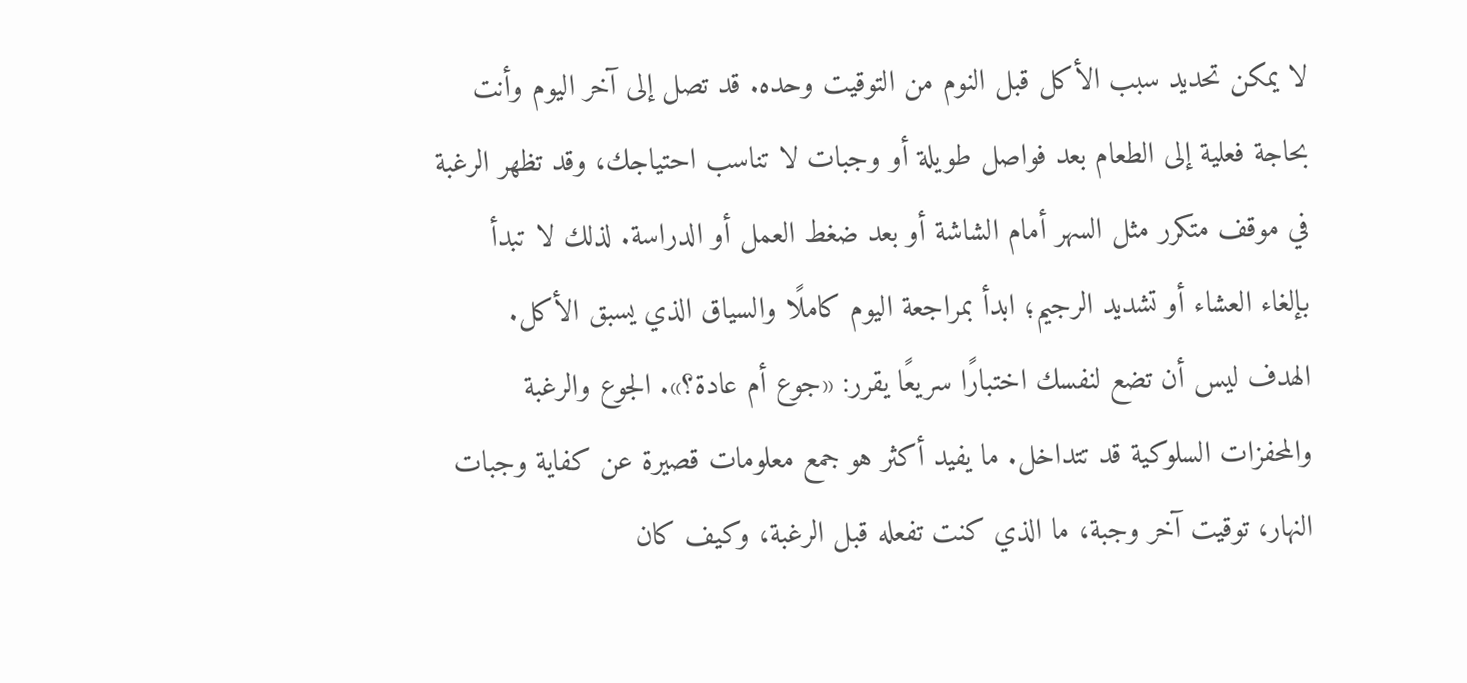لا يمكن تحديد سبب الأكل قبل النوم من التوقيت وحده. قد تصل إلى آخر اليوم وأنت بحاجة فعلية إلى الطعام بعد فواصل طويلة أو وجبات لا تناسب احتياجك، وقد تظهر الرغبة في موقف متكرر مثل السهر أمام الشاشة أو بعد ضغط العمل أو الدراسة. لذلك لا تبدأ بإلغاء العشاء أو تشديد الرجيم؛ ابدأ بمراجعة اليوم كاملًا والسياق الذي يسبق الأكل.
الهدف ليس أن تضع لنفسك اختبارًا سريعًا يقرر: «جوع أم عادة؟». الجوع والرغبة والمحفزات السلوكية قد تتداخل. ما يفيد أكثر هو جمع معلومات قصيرة عن كفاية وجبات النهار، توقيت آخر وجبة، ما الذي كنت تفعله قبل الرغبة، وكيف كان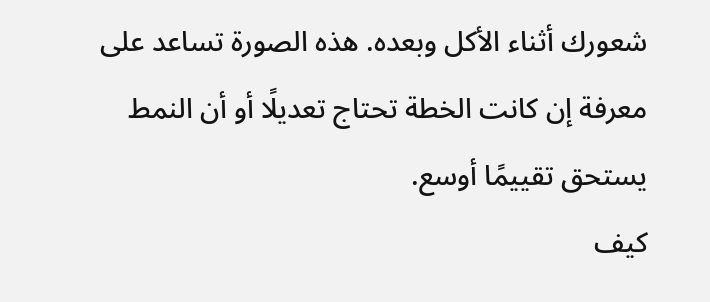شعورك أثناء الأكل وبعده. هذه الصورة تساعد على معرفة إن كانت الخطة تحتاج تعديلًا أو أن النمط يستحق تقييمًا أوسع.
كيف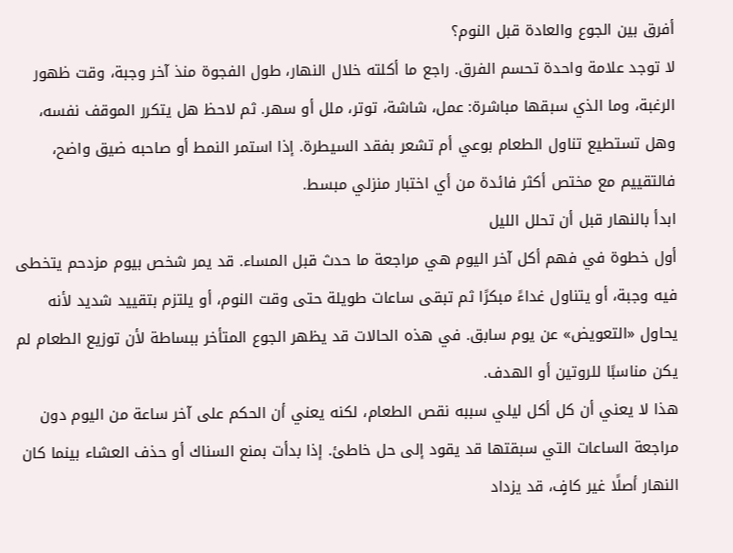أفرق بين الجوع والعادة قبل النوم؟
لا توجد علامة واحدة تحسم الفرق. راجع ما أكلته خلال النهار، طول الفجوة منذ آخر وجبة، وقت ظهور الرغبة، وما الذي سبقها مباشرة: عمل، شاشة، توتر، ملل أو سهر. ثم لاحظ هل يتكرر الموقف نفسه، وهل تستطيع تناول الطعام بوعي أم تشعر بفقد السيطرة. إذا استمر النمط أو صاحبه ضيق واضح، فالتقييم مع مختص أكثر فائدة من أي اختبار منزلي مبسط.
ابدأ بالنهار قبل أن تحلل الليل
أول خطوة في فهم أكل آخر اليوم هي مراجعة ما حدث قبل المساء. قد يمر شخص بيوم مزدحم يتخطى فيه وجبة، أو يتناول غداءً مبكرًا ثم تبقى ساعات طويلة حتى وقت النوم، أو يلتزم بتقييد شديد لأنه يحاول «التعويض» عن يوم سابق. في هذه الحالات قد يظهر الجوع المتأخر ببساطة لأن توزيع الطعام لم يكن مناسبًا للروتين أو الهدف.
هذا لا يعني أن كل أكل ليلي سببه نقص الطعام، لكنه يعني أن الحكم على آخر ساعة من اليوم دون مراجعة الساعات التي سبقتها قد يقود إلى حل خاطئ. إذا بدأت بمنع السناك أو حذف العشاء بينما كان النهار أصلًا غير كافٍ، قد يزداد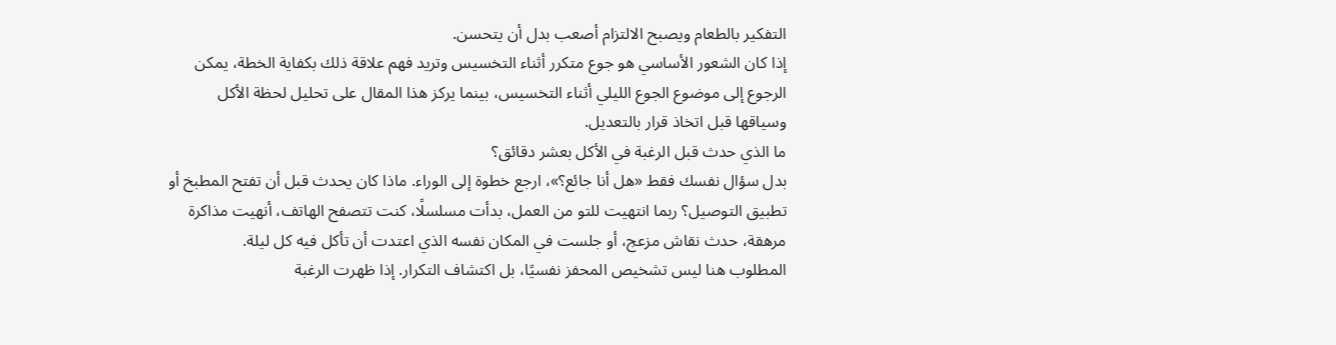التفكير بالطعام ويصبح الالتزام أصعب بدل أن يتحسن.
إذا كان الشعور الأساسي هو جوع متكرر أثناء التخسيس وتريد فهم علاقة ذلك بكفاية الخطة، يمكن الرجوع إلى موضوع الجوع الليلي أثناء التخسيس، بينما يركز هذا المقال على تحليل لحظة الأكل وسياقها قبل اتخاذ قرار بالتعديل.
ما الذي حدث قبل الرغبة في الأكل بعشر دقائق؟
بدل سؤال نفسك فقط «هل أنا جائع؟»، ارجع خطوة إلى الوراء. ماذا كان يحدث قبل أن تفتح المطبخ أو تطبيق التوصيل؟ ربما انتهيت للتو من العمل، بدأت مسلسلًا، كنت تتصفح الهاتف، أنهيت مذاكرة مرهقة، حدث نقاش مزعج، أو جلست في المكان نفسه الذي اعتدت أن تأكل فيه كل ليلة.
المطلوب هنا ليس تشخيص المحفز نفسيًا، بل اكتشاف التكرار. إذا ظهرت الرغبة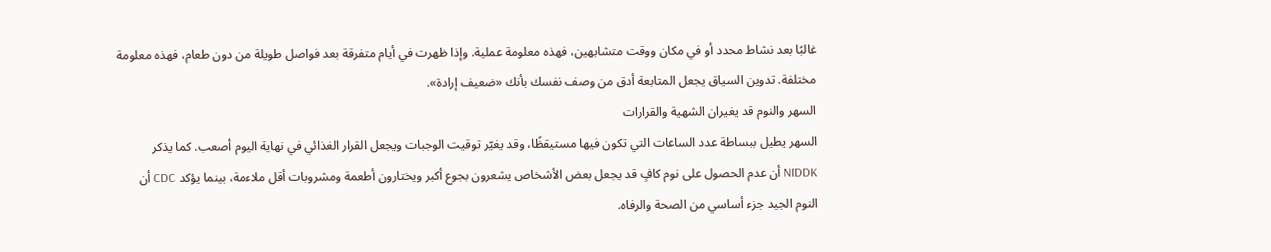غالبًا بعد نشاط محدد أو في مكان ووقت متشابهين، فهذه معلومة عملية. وإذا ظهرت في أيام متفرقة بعد فواصل طويلة من دون طعام، فهذه معلومة مختلفة. تدوين السياق يجعل المتابعة أدق من وصف نفسك بأنك «ضعيف إرادة».
السهر والنوم قد يغيران الشهية والقرارات
السهر يطيل ببساطة عدد الساعات التي تكون فيها مستيقظًا، وقد يغيّر توقيت الوجبات ويجعل القرار الغذائي في نهاية اليوم أصعب. كما يذكر NIDDK أن عدم الحصول على نوم كافٍ قد يجعل بعض الأشخاص يشعرون بجوع أكبر ويختارون أطعمة ومشروبات أقل ملاءمة، بينما يؤكد CDC أن النوم الجيد جزء أساسي من الصحة والرفاه.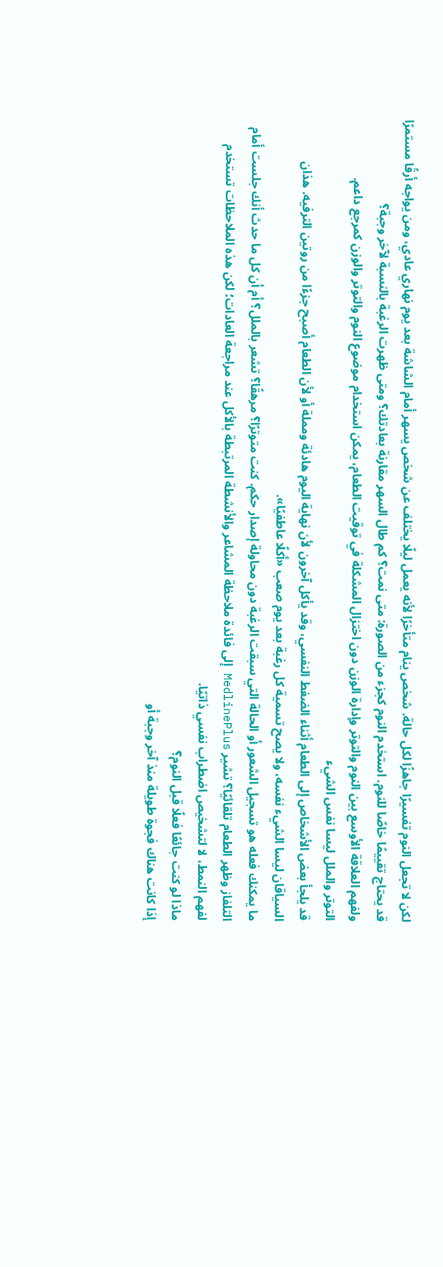لكن لا تجعل النوم تفسيرًا جاهزًا لكل حالة. شخص ينام متأخرًا لأنه يعمل ليلًا يختلف عن شخص يسهر أمام الشاشة بعد يوم نهاري عادي، ومن يواجه أرقًا مستمرًا قد يحتاج تقييمًا خاصًا للنوم. استخدم النوم كجزء من الصورة: متى نمت؟ كم طال السهر مقارنة بعادتك؟ ومتى ظهرت الرغبة بالنسبة لآخر وجبة؟
ولفهم العلاقة الأوسع بين النوم والتوتر وإدارة الوزن دون اختزال المشكلة في توقيت الطعام، يمكن استخدام موضوع النوم والتوتر والوزن كمرجع داعم.
التوتر والملل ليسا نفس الشيء
قد يلجأ بعض الأشخاص إلى الطعام أثناء الضغط النفسي، وقد يأكل آخرون لأن نهاية اليوم هادئة ومملة أو لأن الطعام أصبح جزءًا من روتين الترفيه. هذان السياقان ليسا الشيء نفسه، ولا يصح تسمية كل رغبة بعد يوم صعب «أكلًا عاطفيًا».
ما يمكنك فعله هو تسجيل الشعور أو الحالة التي سبقت الرغبة دون محاولة إصدار حكم. كنت متوترًا؟ مرهقًا؟ تشعر بالملل؟ أم أن كل ما حدث أنك جلست أمام التلفاز وظهر الطعام تلقائيًا؟ تشير MedlinePlus إلى فائدة ملاحظة المشاعر والأنشطة المرتبطة بالأكل عند مراجعة العادات؛ لكن هذه الملاحظات تستخدم لفهم النمط، لا لتشخيص اضطراب نفسي ذاتيًا.
ماذا لو كنت جائعًا فعلًا قبل النوم؟
إذا كانت هناك فجوة طويلة منذ آخر وجبة أو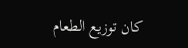كان توزيع الطعام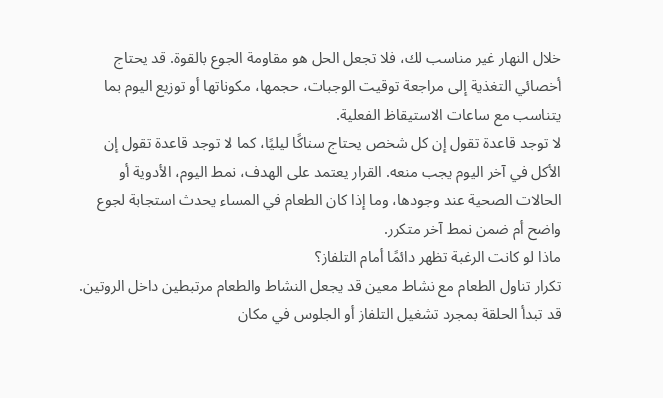خلال النهار غير مناسب لك، فلا تجعل الحل هو مقاومة الجوع بالقوة. قد يحتاج أخصائي التغذية إلى مراجعة توقيت الوجبات، حجمها، مكوناتها أو توزيع اليوم بما يتناسب مع ساعات الاستيقاظ الفعلية.
لا توجد قاعدة تقول إن كل شخص يحتاج سناكًا ليليًا، كما لا توجد قاعدة تقول إن الأكل في آخر اليوم يجب منعه. القرار يعتمد على الهدف، نمط اليوم، الأدوية أو الحالات الصحية عند وجودها، وما إذا كان الطعام في المساء يحدث استجابة لجوع واضح أم ضمن نمط آخر متكرر.
ماذا لو كانت الرغبة تظهر دائمًا أمام التلفاز؟
تكرار تناول الطعام مع نشاط معين قد يجعل النشاط والطعام مرتبطين داخل الروتين. قد تبدأ الحلقة بمجرد تشغيل التلفاز أو الجلوس في مكان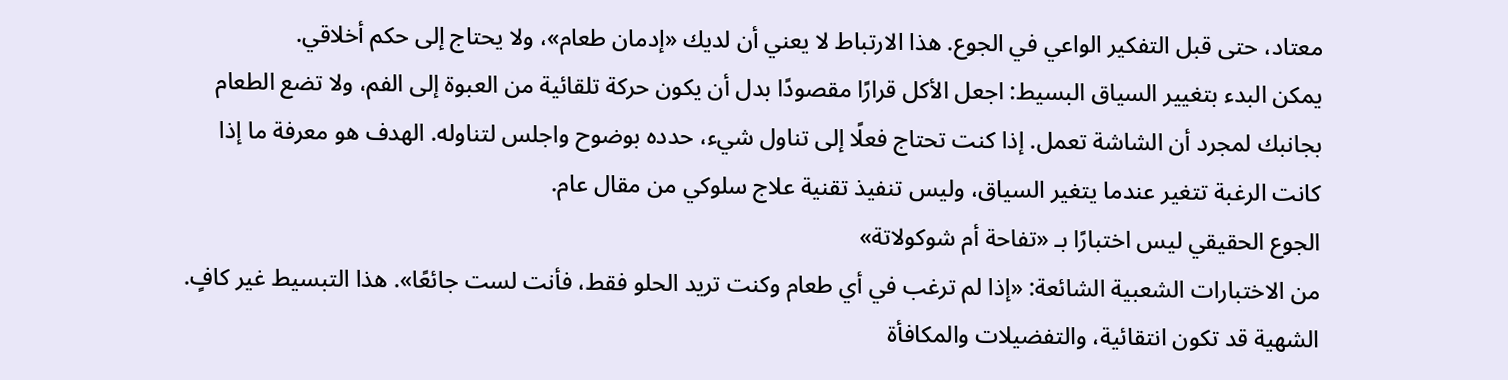معتاد، حتى قبل التفكير الواعي في الجوع. هذا الارتباط لا يعني أن لديك «إدمان طعام»، ولا يحتاج إلى حكم أخلاقي.
يمكن البدء بتغيير السياق البسيط: اجعل الأكل قرارًا مقصودًا بدل أن يكون حركة تلقائية من العبوة إلى الفم، ولا تضع الطعام بجانبك لمجرد أن الشاشة تعمل. إذا كنت تحتاج فعلًا إلى تناول شيء، حدده بوضوح واجلس لتناوله. الهدف هو معرفة ما إذا كانت الرغبة تتغير عندما يتغير السياق، وليس تنفيذ تقنية علاج سلوكي من مقال عام.
الجوع الحقيقي ليس اختبارًا بـ «تفاحة أم شوكولاتة»
من الاختبارات الشعبية الشائعة: «إذا لم ترغب في أي طعام وكنت تريد الحلو فقط، فأنت لست جائعًا». هذا التبسيط غير كافٍ. الشهية قد تكون انتقائية، والتفضيلات والمكافأة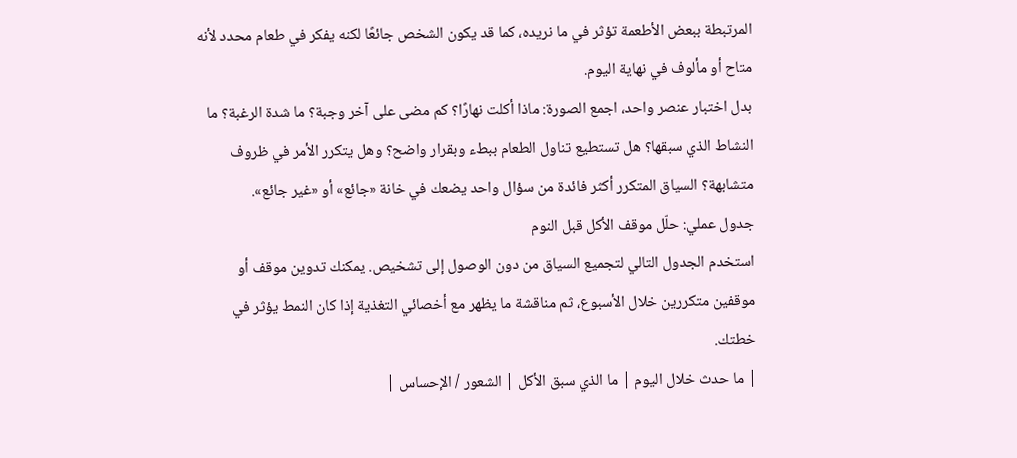المرتبطة ببعض الأطعمة تؤثر في ما نريده، كما قد يكون الشخص جائعًا لكنه يفكر في طعام محدد لأنه متاح أو مألوف في نهاية اليوم.
بدل اختبار عنصر واحد، اجمع الصورة: ماذا أكلت نهارًا؟ كم مضى على آخر وجبة؟ ما شدة الرغبة؟ ما النشاط الذي سبقها؟ هل تستطيع تناول الطعام ببطء وبقرار واضح؟ وهل يتكرر الأمر في ظروف متشابهة؟ السياق المتكرر أكثر فائدة من سؤال واحد يضعك في خانة «جائع» أو «غير جائع».
جدول عملي: حلّل موقف الأكل قبل النوم
استخدم الجدول التالي لتجميع السياق من دون الوصول إلى تشخيص. يمكنك تدوين موقف أو موقفين متكررين خلال الأسبوع، ثم مناقشة ما يظهر مع أخصائي التغذية إذا كان النمط يؤثر في خطتك.
| ما حدث خلال اليوم | ما الذي سبق الأكل | الشعور / الإحساس |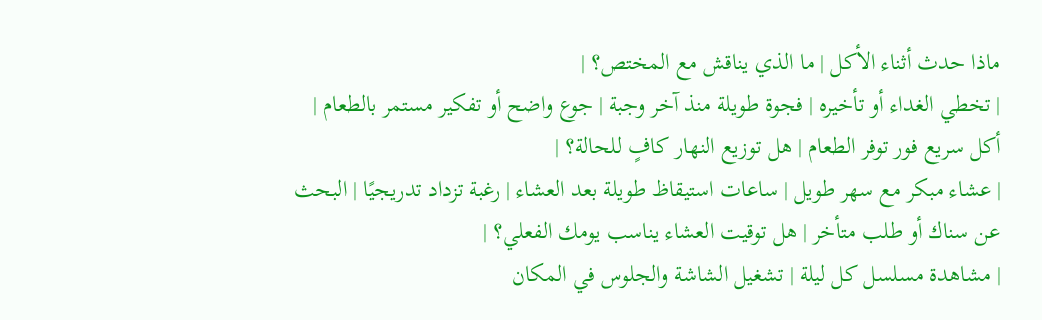ماذا حدث أثناء الأكل | ما الذي يناقش مع المختص؟ |
| تخطي الغداء أو تأخيره | فجوة طويلة منذ آخر وجبة | جوع واضح أو تفكير مستمر بالطعام | أكل سريع فور توفر الطعام | هل توزيع النهار كافٍ للحالة؟ |
| عشاء مبكر مع سهر طويل | ساعات استيقاظ طويلة بعد العشاء | رغبة تزداد تدريجيًا | البحث عن سناك أو طلب متأخر | هل توقيت العشاء يناسب يومك الفعلي؟ |
| مشاهدة مسلسل كل ليلة | تشغيل الشاشة والجلوس في المكان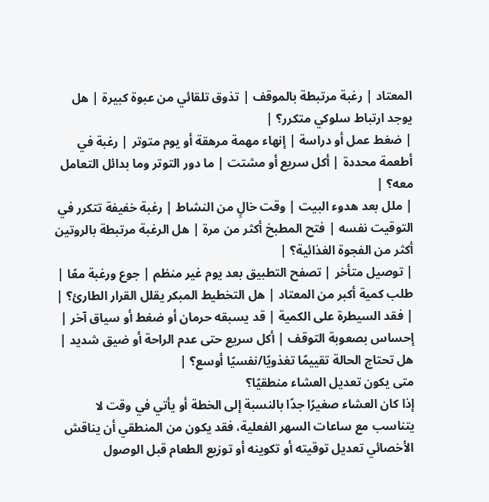المعتاد | رغبة مرتبطة بالموقف | تذوق تلقائي من عبوة كبيرة | هل يوجد ارتباط سلوكي متكرر؟ |
| ضغط عمل أو دراسة | إنهاء مهمة مرهقة أو يوم متوتر | رغبة في أطعمة محددة | أكل سريع أو مشتت | ما دور التوتر وما بدائل التعامل معه؟ |
| ملل بعد هدوء البيت | وقت خالٍ من النشاط | رغبة خفيفة تتكرر في التوقيت نفسه | فتح المطبخ أكثر من مرة | هل الرغبة مرتبطة بالروتين أكثر من الفجوة الغذائية؟ |
| توصيل متأخر | تصفح التطبيق بعد يوم غير منظم | جوع ورغبة معًا | طلب كمية أكبر من المعتاد | هل التخطيط المبكر يقلل القرار الطارئ؟ |
| فقد السيطرة على الكمية | قد يسبقه حرمان أو ضغط أو سياق آخر | إحساس بصعوبة التوقف | أكل سريع حتى عدم الراحة أو ضيق شديد | هل تحتاج الحالة تقييمًا تغذويًا/نفسيًا أوسع؟ |
متى يكون تعديل العشاء منطقيًا؟
إذا كان العشاء صغيرًا جدًا بالنسبة إلى الخطة أو يأتي في وقت لا يتناسب مع ساعات السهر الفعلية، فقد يكون من المنطقي أن يناقش الأخصائي تعديل توقيته أو تكوينه أو توزيع الطعام قبل الوصول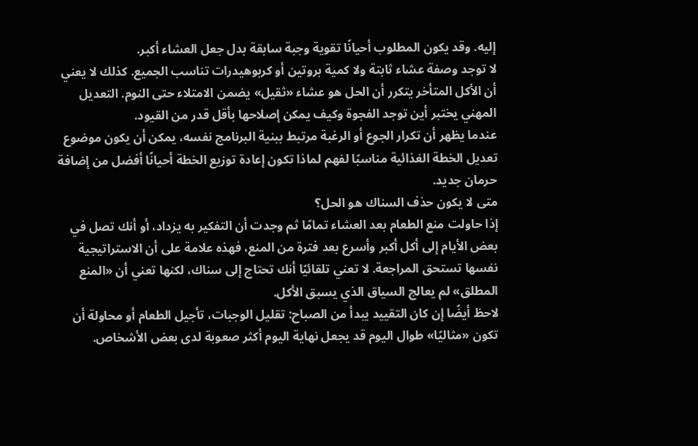إليه. وقد يكون المطلوب أحيانًا تقوية وجبة سابقة بدل جعل العشاء أكبر.
لا توجد وصفة عشاء ثابتة ولا كمية بروتين أو كربوهيدرات تناسب الجميع. كذلك لا يعني أن الأكل المتأخر يتكرر أن الحل هو عشاء «ثقيل» يضمن الامتلاء حتى النوم. التعديل المهني يختبر أين توجد الفجوة وكيف يمكن إصلاحها بأقل قدر من القيود.
عندما يظهر أن تكرار الجوع أو الرغبة مرتبط ببنية البرنامج نفسه، يمكن أن يكون موضوع تعديل الخطة الغذائية مناسبًا لفهم لماذا تكون إعادة توزيع الخطة أحيانًا أفضل من إضافة حرمان جديد.
متى لا يكون حذف السناك هو الحل؟
إذا حاولت منع الطعام بعد العشاء تمامًا ثم وجدت أن التفكير به يزداد، أو أنك تصل في بعض الأيام إلى أكل أكبر وأسرع بعد فترة من المنع، فهذه علامة على أن الاستراتيجية نفسها تستحق المراجعة. لا تعني تلقائيًا أنك تحتاج إلى سناك، لكنها تعني أن «المنع المطلق» لم يعالج السياق الذي يسبق الأكل.
لاحظ أيضًا إن كان التقييد يبدأ من الصباح: تقليل الوجبات، تأجيل الطعام أو محاولة أن تكون «مثاليًا» طوال اليوم قد يجعل نهاية اليوم أكثر صعوبة لدى بعض الأشخاص.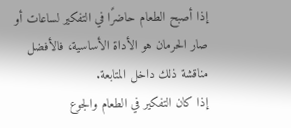إذا أصبح الطعام حاضرًا في التفكير لساعات أو صار الحرمان هو الأداة الأساسية، فالأفضل مناقشة ذلك داخل المتابعة.
إذا كان التفكير في الطعام والجوع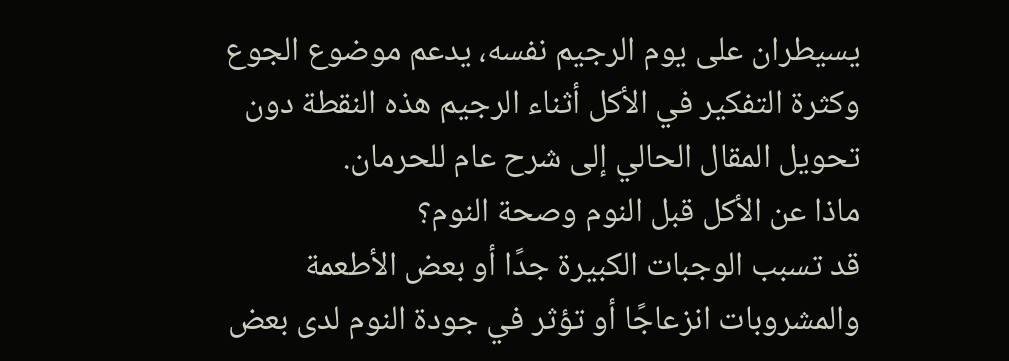يسيطران على يوم الرجيم نفسه، يدعم موضوع الجوع وكثرة التفكير في الأكل أثناء الرجيم هذه النقطة دون تحويل المقال الحالي إلى شرح عام للحرمان.
ماذا عن الأكل قبل النوم وصحة النوم؟
قد تسبب الوجبات الكبيرة جدًا أو بعض الأطعمة والمشروبات انزعاجًا أو تؤثر في جودة النوم لدى بعض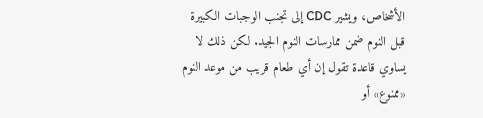الأشخاص، ويشير CDC إلى تجنب الوجبات الكبيرة قبل النوم ضمن ممارسات النوم الجيد. لكن ذلك لا يساوي قاعدة تقول إن أي طعام قريب من موعد النوم «ممنوع» أو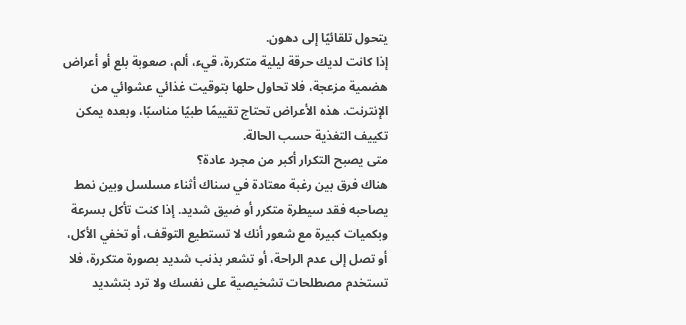يتحول تلقائيًا إلى دهون.
إذا كانت لديك حرقة ليلية متكررة، قيء، ألم، صعوبة بلع أو أعراض هضمية مزعجة، فلا تحاول حلها بتوقيت غذائي عشوائي من الإنترنت. هذه الأعراض تحتاج تقييمًا طبيًا مناسبًا، وبعده يمكن تكييف التغذية حسب الحالة.
متى يصبح التكرار أكبر من مجرد عادة؟
هناك فرق بين رغبة معتادة في سناك أثناء مسلسل وبين نمط يصاحبه فقد سيطرة متكرر أو ضيق شديد. إذا كنت تأكل بسرعة وبكميات كبيرة مع شعور أنك لا تستطيع التوقف، أو تخفي الأكل، أو تصل إلى عدم الراحة، أو تشعر بذنب شديد بصورة متكررة، فلا تستخدم مصطلحات تشخيصية على نفسك ولا ترد بتشديد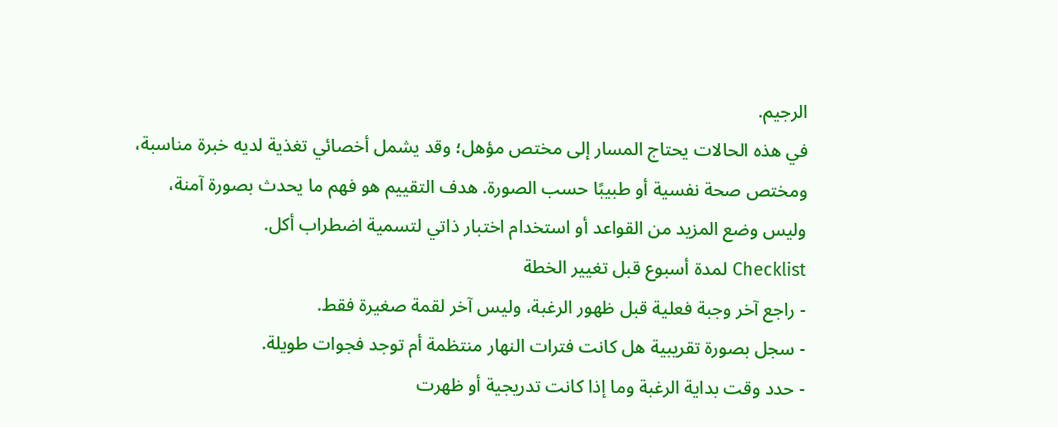الرجيم.
في هذه الحالات يحتاج المسار إلى مختص مؤهل؛ وقد يشمل أخصائي تغذية لديه خبرة مناسبة، ومختص صحة نفسية أو طبيبًا حسب الصورة. هدف التقييم هو فهم ما يحدث بصورة آمنة، وليس وضع المزيد من القواعد أو استخدام اختبار ذاتي لتسمية اضطراب أكل.
Checklist لمدة أسبوع قبل تغيير الخطة
- راجع آخر وجبة فعلية قبل ظهور الرغبة، وليس آخر لقمة صغيرة فقط.
- سجل بصورة تقريبية هل كانت فترات النهار منتظمة أم توجد فجوات طويلة.
- حدد وقت بداية الرغبة وما إذا كانت تدريجية أو ظهرت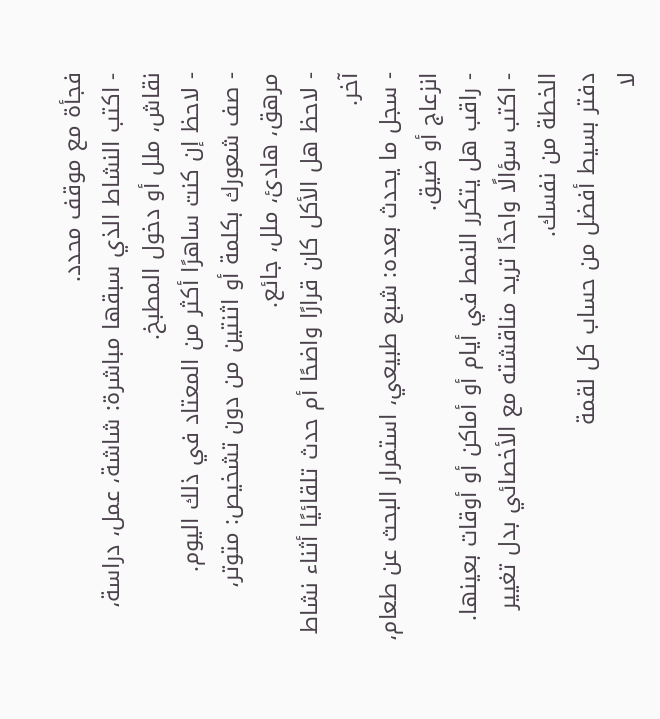فجأة مع موقف محدد.
- اكتب النشاط الذي سبقها مباشرة: شاشة، عمل، دراسة، نقاش، ملل أو دخول المطبخ.
- لاحظ إن كنت ساهرًا أكثر من المعتاد في ذلك اليوم.
- صف شعورك بكلمة أو اثنتين من دون تشخيص: متوتر، مرهق، هادئ، ملل، جائع.
- لاحظ هل الأكل كان قرارًا واضحًا أم حدث تلقائيًا أثناء نشاط آخر.
- سجل ما يحدث بعده: شبع طبيعي، استمرار البحث عن طعام، انزعاج أو ضيق.
- راقب هل يتكرر النمط في أيام أو أماكن أو أوقات بعينها.
- اكتب سؤالًا واحدًا تريد مناقشته مع الأخصائي بدل تغيير الخطة من نفسك.
دفتر بسيط أفضل من حساب كل لقمة
لا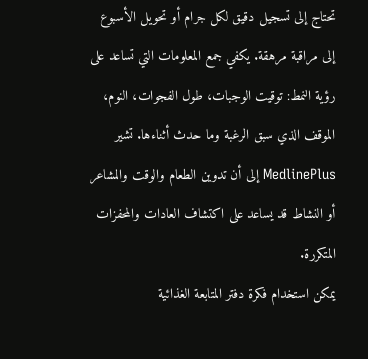تحتاج إلى تسجيل دقيق لكل جرام أو تحويل الأسبوع إلى مراقبة مرهقة. يكفي جمع المعلومات التي تساعد على رؤية النمط: توقيت الوجبات، طول الفجوات، النوم، الموقف الذي سبق الرغبة وما حدث أثناءها. تشير MedlinePlus إلى أن تدوين الطعام والوقت والمشاعر أو النشاط قد يساعد على اكتشاف العادات والمحفزات المتكررة.
يمكن استخدام فكرة دفتر المتابعة الغذائية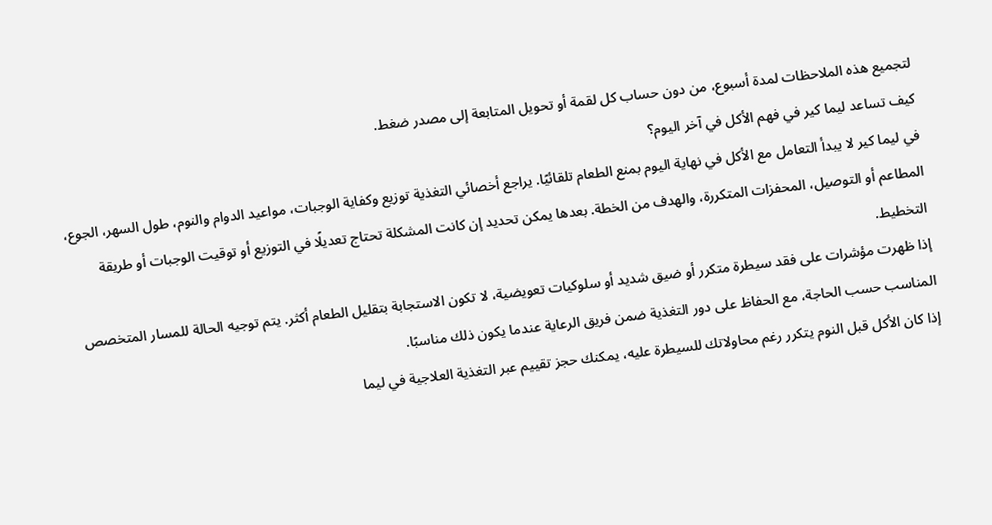لتجميع هذه الملاحظات لمدة أسبوع، من دون حساب كل لقمة أو تحويل المتابعة إلى مصدر ضغط.
كيف تساعد ليما كير في فهم الأكل في آخر اليوم؟
في ليما كير لا يبدأ التعامل مع الأكل في نهاية اليوم بمنع الطعام تلقائيًا. يراجع أخصائي التغذية توزيع وكفاية الوجبات، مواعيد الدوام والنوم، طول السهر، الجوع، المطاعم أو التوصيل، المحفزات المتكررة، والهدف من الخطة. بعدها يمكن تحديد إن كانت المشكلة تحتاج تعديلًا في التوزيع أو توقيت الوجبات أو طريقة التخطيط.
إذا ظهرت مؤشرات على فقد سيطرة متكرر أو ضيق شديد أو سلوكيات تعويضية، لا تكون الاستجابة بتقليل الطعام أكثر. يتم توجيه الحالة للمسار المتخصص المناسب حسب الحاجة، مع الحفاظ على دور التغذية ضمن فريق الرعاية عندما يكون ذلك مناسبًا.
إذا كان الأكل قبل النوم يتكرر رغم محاولاتك للسيطرة عليه، يمكنك حجز تقييم عبر التغذية العلاجية في ليما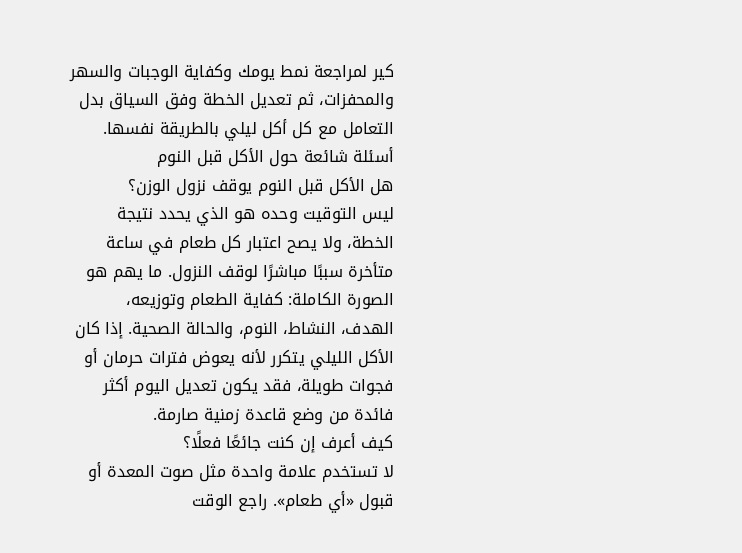كير لمراجعة نمط يومك وكفاية الوجبات والسهر والمحفزات، ثم تعديل الخطة وفق السياق بدل التعامل مع كل أكل ليلي بالطريقة نفسها.
أسئلة شائعة حول الأكل قبل النوم
هل الأكل قبل النوم يوقف نزول الوزن؟
ليس التوقيت وحده هو الذي يحدد نتيجة الخطة، ولا يصح اعتبار كل طعام في ساعة متأخرة سببًا مباشرًا لوقف النزول. ما يهم هو الصورة الكاملة: كفاية الطعام وتوزيعه، الهدف، النشاط، النوم، والحالة الصحية. إذا كان الأكل الليلي يتكرر لأنه يعوض فترات حرمان أو فجوات طويلة، فقد يكون تعديل اليوم أكثر فائدة من وضع قاعدة زمنية صارمة.
كيف أعرف إن كنت جائعًا فعلًا؟
لا تستخدم علامة واحدة مثل صوت المعدة أو قبول «أي طعام». راجع الوقت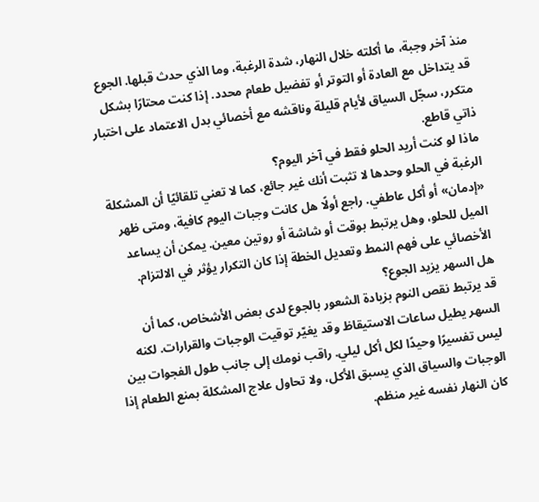منذ آخر وجبة، ما أكلته خلال النهار، شدة الرغبة، وما الذي حدث قبلها. الجوع قد يتداخل مع العادة أو التوتر أو تفضيل طعام محدد. إذا كنت محتارًا بشكل متكرر، سجّل السياق لأيام قليلة وناقشه مع أخصائي بدل الاعتماد على اختبار ذاتي قاطع.
ماذا لو كنت أريد الحلو فقط في آخر اليوم؟
الرغبة في الحلو وحدها لا تثبت أنك غير جائع، كما لا تعني تلقائيًا أن المشكلة «إدمان» أو أكل عاطفي. راجع أولًا هل كانت وجبات اليوم كافية، ومتى ظهر الميل للحلو، وهل يرتبط بوقت أو شاشة أو روتين معين. يمكن أن يساعد الأخصائي على فهم النمط وتعديل الخطة إذا كان التكرار يؤثر في الالتزام.
هل السهر يزيد الجوع؟
قد يرتبط نقص النوم بزيادة الشعور بالجوع لدى بعض الأشخاص، كما أن السهر يطيل ساعات الاستيقاظ وقد يغيّر توقيت الوجبات والقرارات. لكنه ليس تفسيرًا وحيدًا لكل أكل ليلي. راقب نومك إلى جانب طول الفجوات بين الوجبات والسياق الذي يسبق الأكل، ولا تحاول علاج المشكلة بمنع الطعام إذا كان النهار نفسه غير منظم.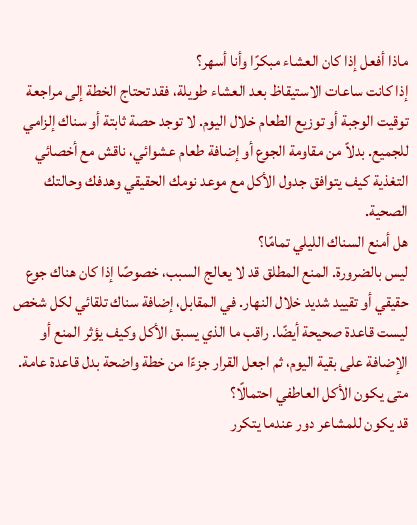ماذا أفعل إذا كان العشاء مبكرًا وأنا أسهر؟
إذا كانت ساعات الاستيقاظ بعد العشاء طويلة، فقد تحتاج الخطة إلى مراجعة توقيت الوجبة أو توزيع الطعام خلال اليوم. لا توجد حصة ثابتة أو سناك إلزامي للجميع. بدلاً من مقاومة الجوع أو إضافة طعام عشوائي، ناقش مع أخصائي التغذية كيف يتوافق جدول الأكل مع موعد نومك الحقيقي وهدفك وحالتك الصحية.
هل أمنع السناك الليلي تمامًا؟
ليس بالضرورة. المنع المطلق قد لا يعالج السبب، خصوصًا إذا كان هناك جوع حقيقي أو تقييد شديد خلال النهار. في المقابل، إضافة سناك تلقائي لكل شخص ليست قاعدة صحيحة أيضًا. راقب ما الذي يسبق الأكل وكيف يؤثر المنع أو الإضافة على بقية اليوم، ثم اجعل القرار جزءًا من خطة واضحة بدل قاعدة عامة.
متى يكون الأكل العاطفي احتمالًا؟
قد يكون للمشاعر دور عندما يتكرر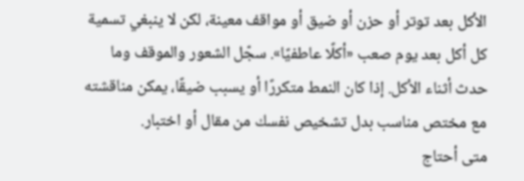الأكل بعد توتر أو حزن أو ضيق أو مواقف معينة، لكن لا ينبغي تسمية كل أكل بعد يوم صعب «أكلًا عاطفيًا». سجّل الشعور والموقف وما حدث أثناء الأكل. إذا كان النمط متكررًا أو يسبب ضيقًا، يمكن مناقشته مع مختص مناسب بدل تشخيص نفسك من مقال أو اختبار.
متى أحتاج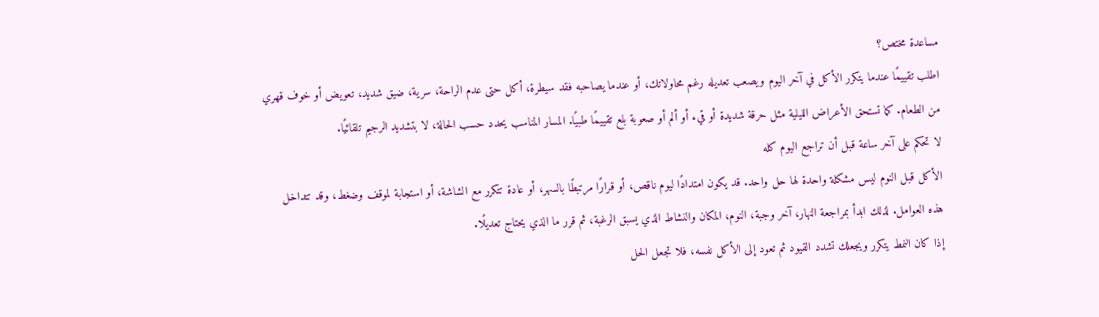مساعدة مختص؟
اطلب تقييمًا عندما يتكرر الأكل في آخر اليوم ويصعب تعديله رغم محاولاتك، أو عندما يصاحبه فقد سيطرة، أكل حتى عدم الراحة، سرية، ضيق شديد، تعويض أو خوف قهري من الطعام. كما تستحق الأعراض الليلية مثل حرقة شديدة أو قيء أو ألم أو صعوبة بلع تقييمًا طبيًا. المسار المناسب يحدد حسب الحالة، لا بتشديد الرجيم تلقائيًا.
لا تحكم على آخر ساعة قبل أن تراجع اليوم كله
الأكل قبل النوم ليس مشكلة واحدة لها حل واحد. قد يكون امتدادًا ليوم ناقص، أو قرارًا مرتبطًا بالسهر، أو عادة تتكرر مع الشاشة، أو استجابة لموقف وضغط، وقد تتداخل هذه العوامل. لذلك ابدأ بمراجعة النهار، آخر وجبة، النوم، المكان والنشاط الذي يسبق الرغبة، ثم قرر ما الذي يحتاج تعديلًا.
إذا كان النمط يتكرر ويجعلك تشدد القيود ثم تعود إلى الأكل نفسه، فلا تجعل الحل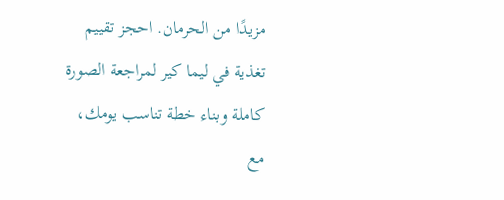مزيدًا من الحرمان. احجز تقييم تغذية في ليما كير لمراجعة الصورة كاملة وبناء خطة تناسب يومك، مع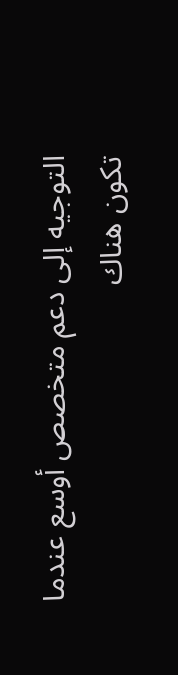التوجيه إلى دعم متخصص أوسع عندما تكون هناك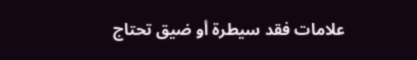علامات فقد سيطرة أو ضيق تحتاج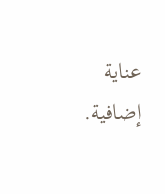عناية إضافية.